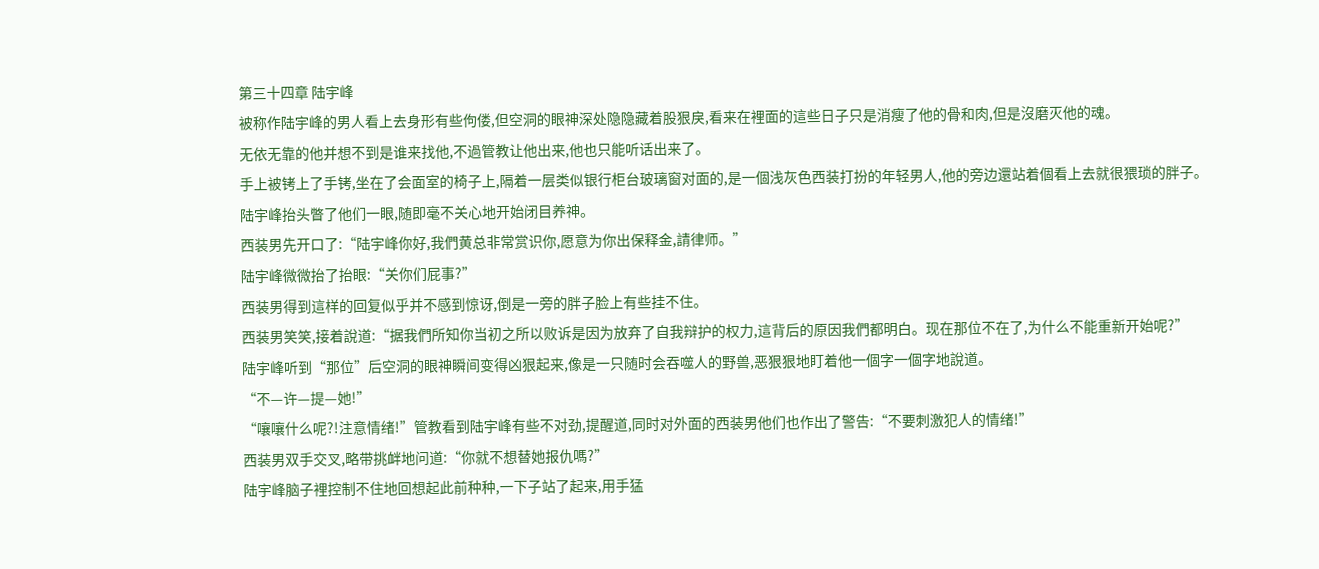第三十四章 陆宇峰
被称作陆宇峰的男人看上去身形有些佝偻,但空洞的眼神深处隐隐藏着股狠戾,看来在裡面的這些日子只是消瘦了他的骨和肉,但是沒磨灭他的魂。
无依无靠的他并想不到是谁来找他,不過管教让他出来,他也只能听话出来了。
手上被铐上了手铐,坐在了会面室的椅子上,隔着一层类似银行柜台玻璃窗对面的,是一個浅灰色西装打扮的年轻男人,他的旁边還站着個看上去就很猥琐的胖子。
陆宇峰抬头瞥了他们一眼,随即毫不关心地开始闭目养神。
西装男先开口了:“陆宇峰你好,我們黄总非常赏识你,愿意为你出保释金,請律师。”
陆宇峰微微抬了抬眼:“关你们屁事?”
西装男得到這样的回复似乎并不感到惊讶,倒是一旁的胖子脸上有些挂不住。
西装男笑笑,接着說道:“据我們所知你当初之所以败诉是因为放弃了自我辩护的权力,這背后的原因我們都明白。现在那位不在了,为什么不能重新开始呢?”
陆宇峰听到“那位”后空洞的眼神瞬间变得凶狠起来,像是一只随时会吞噬人的野兽,恶狠狠地盯着他一個字一個字地說道。
“不—许—提—她!”
“嚷嚷什么呢?!注意情绪!”管教看到陆宇峰有些不对劲,提醒道,同时对外面的西装男他们也作出了警告:“不要刺激犯人的情绪!”
西装男双手交叉,略带挑衅地问道:“你就不想替她报仇嗎?”
陆宇峰脑子裡控制不住地回想起此前种种,一下子站了起来,用手猛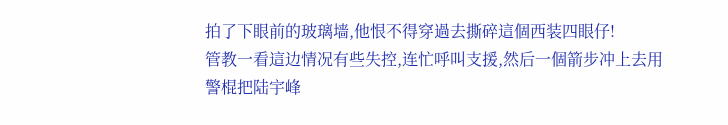拍了下眼前的玻璃墙,他恨不得穿過去撕碎這個西装四眼仔!
管教一看這边情况有些失控,连忙呼叫支援,然后一個箭步冲上去用警棍把陆宇峰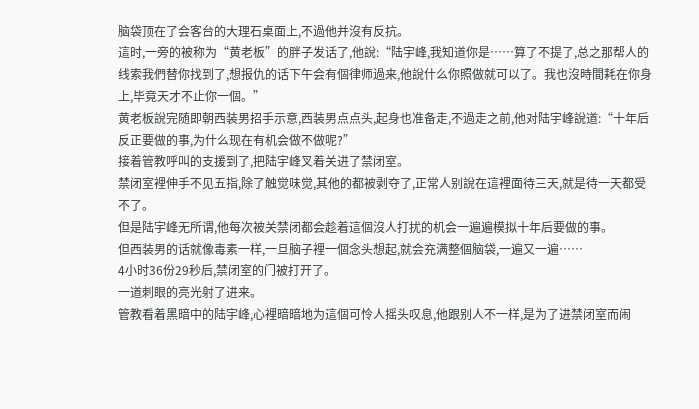脑袋顶在了会客台的大理石桌面上,不過他并沒有反抗。
這时,一旁的被称为“黄老板”的胖子发话了,他說:“陆宇峰,我知道你是……算了不提了,总之那帮人的线索我們替你找到了,想报仇的话下午会有個律师過来,他說什么你照做就可以了。我也沒時間耗在你身上,毕竟天才不止你一個。”
黄老板說完随即朝西装男招手示意,西装男点点头,起身也准备走,不過走之前,他对陆宇峰說道:“十年后反正要做的事,为什么现在有机会做不做呢?”
接着管教呼叫的支援到了,把陆宇峰叉着关进了禁闭室。
禁闭室裡伸手不见五指,除了触觉味觉,其他的都被剥夺了,正常人别說在這裡面待三天,就是待一天都受不了。
但是陆宇峰无所谓,他每次被关禁闭都会趁着這個沒人打扰的机会一遍遍模拟十年后要做的事。
但西装男的话就像毒素一样,一旦脑子裡一個念头想起,就会充满整個脑袋,一遍又一遍……
4小时36份29秒后,禁闭室的门被打开了。
一道刺眼的亮光射了进来。
管教看着黑暗中的陆宇峰,心裡暗暗地为這個可怜人摇头叹息,他跟别人不一样,是为了进禁闭室而闹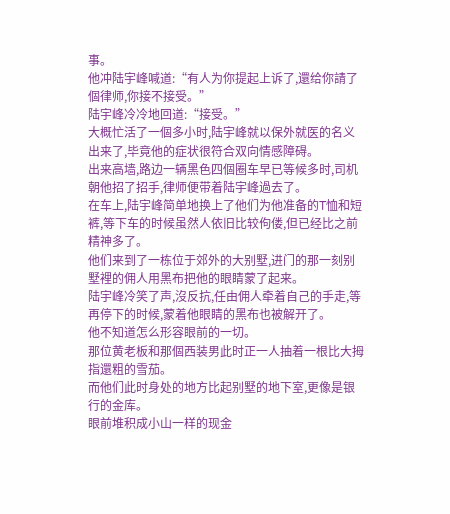事。
他冲陆宇峰喊道:“有人为你提起上诉了,還给你請了個律师,你接不接受。”
陆宇峰冷冷地回道:“接受。”
大概忙活了一個多小时,陆宇峰就以保外就医的名义出来了,毕竟他的症状很符合双向情感障碍。
出来高墙,路边一辆黑色四個圈车早已等候多时,司机朝他招了招手,律师便带着陆宇峰過去了。
在车上,陆宇峰简单地换上了他们为他准备的T恤和短裤,等下车的时候虽然人依旧比较佝偻,但已经比之前精神多了。
他们来到了一栋位于郊外的大别墅,进门的那一刻别墅裡的佣人用黑布把他的眼睛蒙了起来。
陆宇峰冷笑了声,沒反抗,任由佣人牵着自己的手走,等再停下的时候,蒙着他眼睛的黑布也被解开了。
他不知道怎么形容眼前的一切。
那位黄老板和那個西装男此时正一人抽着一根比大拇指還粗的雪茄。
而他们此时身处的地方比起别墅的地下室,更像是银行的金库。
眼前堆积成小山一样的现金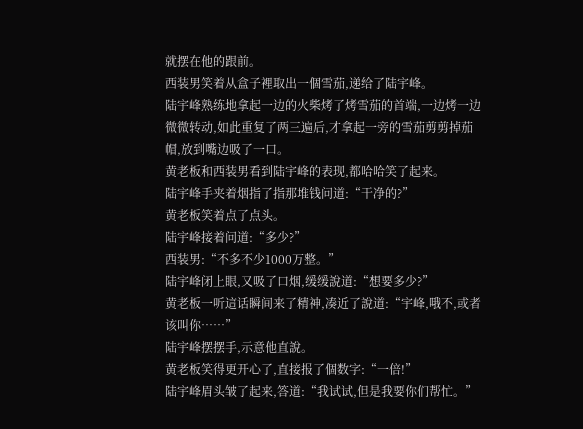就摆在他的跟前。
西装男笑着从盒子裡取出一個雪茄,递给了陆宇峰。
陆宇峰熟练地拿起一边的火柴烤了烤雪茄的首端,一边烤一边微微转动,如此重复了两三遍后,才拿起一旁的雪茄剪剪掉茄帽,放到嘴边吸了一口。
黄老板和西装男看到陆宇峰的表现,都哈哈笑了起来。
陆宇峰手夹着烟指了指那堆钱问道:“干净的?”
黄老板笑着点了点头。
陆宇峰接着问道:“多少?”
西装男:“不多不少1000万整。”
陆宇峰闭上眼,又吸了口烟,缓缓說道:“想要多少?”
黄老板一听這话瞬间来了精神,凑近了說道:“宇峰,哦不,或者该叫你……”
陆宇峰摆摆手,示意他直說。
黄老板笑得更开心了,直接报了個数字:“一倍!”
陆宇峰眉头皱了起来,答道:“我试试,但是我要你们帮忙。”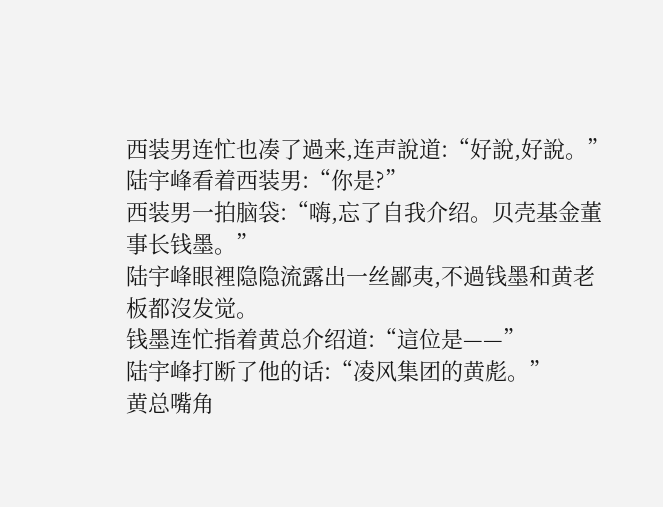西装男连忙也凑了過来,连声說道:“好說,好說。”
陆宇峰看着西装男:“你是?”
西装男一拍脑袋:“嗨,忘了自我介绍。贝壳基金董事长钱墨。”
陆宇峰眼裡隐隐流露出一丝鄙夷,不過钱墨和黄老板都沒发觉。
钱墨连忙指着黄总介绍道:“這位是——”
陆宇峰打断了他的话:“凌风集团的黄彪。”
黄总嘴角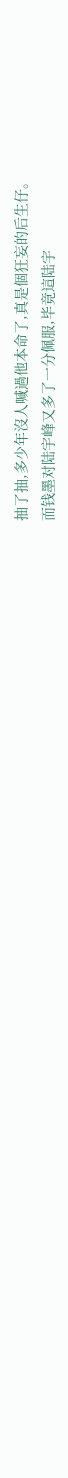抽了抽,多少年沒人喊過他本命了,真是個狂妄的后生仔。
而钱墨对陆宇峰又多了一分佩服,毕竟這陆宇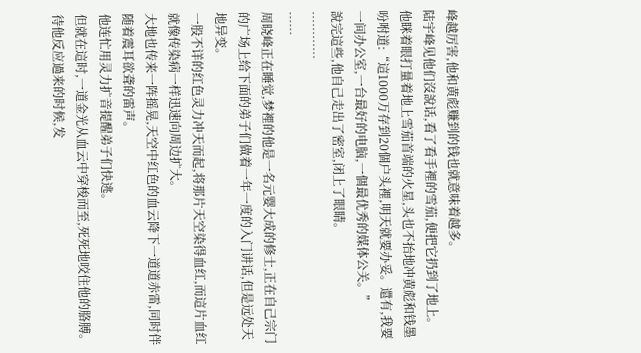峰越厉害,他和黄彪赚到的钱也就意味着越多。
陆宇峰见他们沒說话,看了看手裡的雪茄,便把它扔到了地上。
他眯着眼打量着地上雪茄首端的火星,头也不抬地冲黄彪和钱墨吩咐道:“這1000万存到20個户头裡,明天就要办妥。還有,我要一间办公室,一台最好的电脑,一個最优秀的媒体公关。”
說完這些,他自己走出了密室,闭上了眼睛。
…………
……
周晓峰正在睡觉,梦裡的他是一名元婴大成的修士,正在自己宗门的广场上给下面的弟子们做着一年一度的入门讲话,但是远处天地异变。
一股不详的红色灵力冲天而起,将那片天空染得血红,而這片血红就像传染病一样迅速向周边扩大。
大地也传来一阵摇晃,天空中红色的血云降下一道道赤雷,同时伴随着震耳欲聋的雷声。
他连忙用灵力扩音提醒弟子们快逃。
但就在這时,一道金光从血云中穿梭而至,死死地咬住他的胳膊。
待他反应過来的时候,发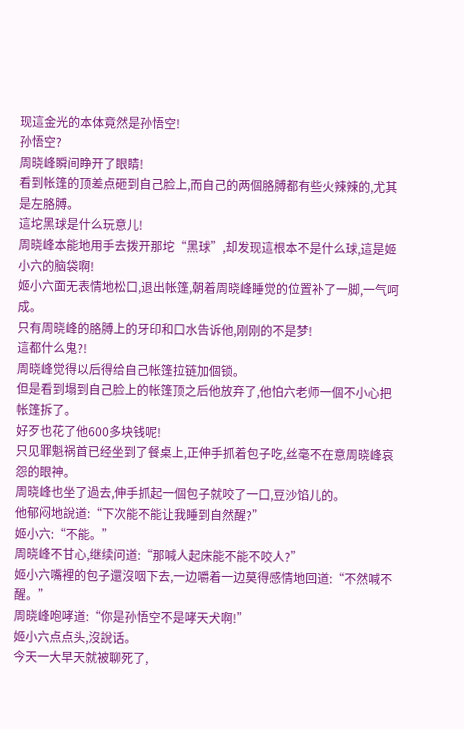现這金光的本体竟然是孙悟空!
孙悟空?
周晓峰瞬间睁开了眼睛!
看到帐篷的顶差点砸到自己脸上,而自己的两個胳膊都有些火辣辣的,尤其是左胳膊。
這坨黑球是什么玩意儿!
周晓峰本能地用手去拨开那坨“黑球”,却发现這根本不是什么球,這是姬小六的脑袋啊!
姬小六面无表情地松口,退出帐篷,朝着周晓峰睡觉的位置补了一脚,一气呵成。
只有周晓峰的胳膊上的牙印和口水告诉他,刚刚的不是梦!
這都什么鬼?!
周晓峰觉得以后得给自己帐篷拉链加個锁。
但是看到塌到自己脸上的帐篷顶之后他放弃了,他怕六老师一個不小心把帐篷拆了。
好歹也花了他600多块钱呢!
只见罪魁祸首已经坐到了餐桌上,正伸手抓着包子吃,丝毫不在意周晓峰哀怨的眼神。
周晓峰也坐了過去,伸手抓起一個包子就咬了一口,豆沙馅儿的。
他郁闷地說道:“下次能不能让我睡到自然醒?”
姬小六:“不能。”
周晓峰不甘心,继续问道:“那喊人起床能不能不咬人?”
姬小六嘴裡的包子還沒咽下去,一边嚼着一边莫得感情地回道:“不然喊不醒。”
周晓峰咆哮道:“你是孙悟空不是哮天犬啊!”
姬小六点点头,沒說话。
今天一大早天就被聊死了,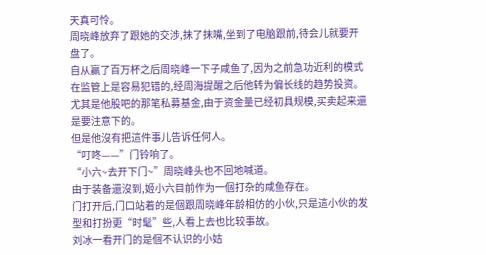天真可怜。
周晓峰放弃了跟她的交涉,抹了抹嘴,坐到了电脑跟前,待会儿就要开盘了。
自从赢了百万杯之后周晓峰一下子咸鱼了,因为之前急功近利的模式在监管上是容易犯错的,经周海提醒之后他转为偏长线的趋势投资。
尤其是他股吧的那笔私募基金,由于资金量已经初具规模,买卖起来還是要注意下的。
但是他沒有把這件事儿告诉任何人。
“叮咚——”门铃响了。
“小六~去开下门~”周晓峰头也不回地喊道。
由于装备還沒到,姬小六目前作为一個打杂的咸鱼存在。
门打开后,门口站着的是個跟周晓峰年龄相仿的小伙,只是這小伙的发型和打扮更“时髦”些,人看上去也比较事故。
刘冰一看开门的是個不认识的小姑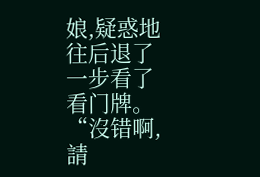娘,疑惑地往后退了一步看了看门牌。
“沒错啊,請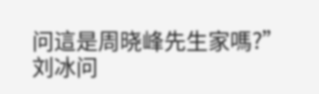问這是周晓峰先生家嗎?”刘冰问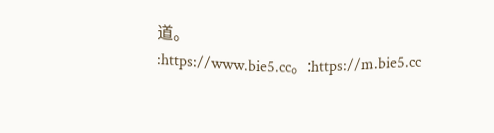道。
:https://www.bie5.cc。:https://m.bie5.cc